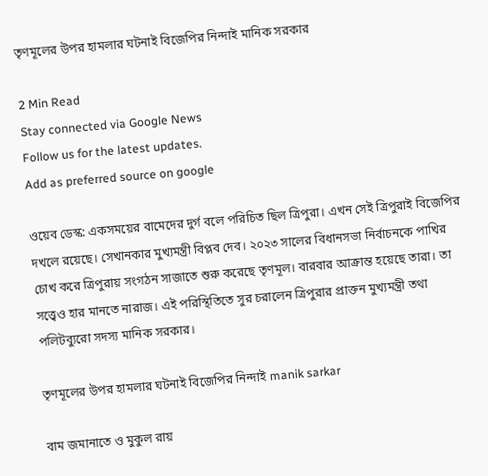তৃণমূলের উপর হামলার ঘটনাই বিজেপির নিন্দাই মানিক সরকার

2 Min Read
Stay connected via Google News
Follow us for the latest updates.
Add as preferred source on google

ওয়েব ডেস্ক: একসময়ের বামেদের দুর্গ বলে পরিচিত ছিল ত্রিপুরা। এখন সেই ত্রিপুরাই বিজেপির দখলে রয়েছে। সেখানকার মুখ্যমন্ত্রী বিপ্লব দেব। ২০২৩ সালের বিধানসভা নির্বাচনকে পাখির চোখ করে ত্রিপুরায় সংগঠন সাজাতে শুরু করেছে তৃণমূল। বারবার আক্রান্ত হয়েছে তারা। তা সত্ত্বেও হার মানতে নারাজ। এই পরিস্থিতিতে সুর চরালেন ত্রিপুরার প্রাক্তন মুখ্যমন্ত্রী তথা পলিটব্যুরো সদস্য মানিক সরকার।

তৃণমূলের উপর হামলার ঘটনাই বিজেপির নিন্দাই manik sarkar

বাম জমানাতে ও মুকুল রায়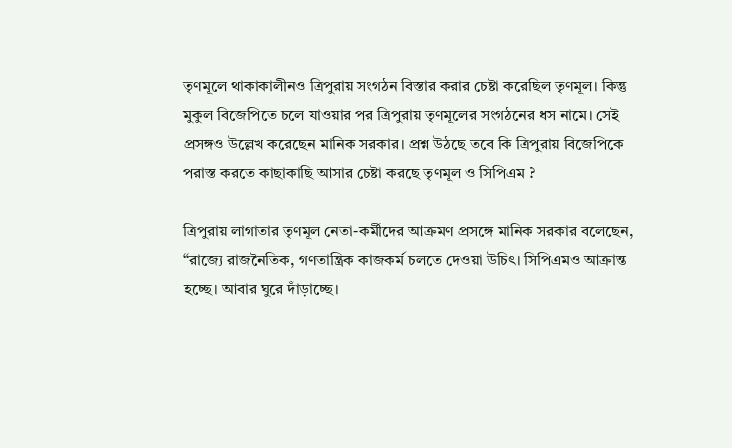তৃণমূলে থাকাকালীনও ত্রিপুরায় সংগঠন বিস্তার করার চেষ্টা করেছিল তৃণমূল। কিন্তু মুকুল বিজেপিতে চলে যাওয়ার পর ত্রিপুরায় তৃণমূলের সংগঠনের ধস নামে। সেই প্রসঙ্গও উল্লেখ করেছেন মানিক সরকার। প্রশ্ন উঠছে তবে কি ত্রিপুরায় বিজেপিকে পরাস্ত করতে কাছাকাছি আসার চেষ্টা করছে তৃণমূল ও সিপিএম ?

ত্রিপুরায় লাগাতার তৃণমূল নেতা-কর্মীদের আক্রমণ প্রসঙ্গে মানিক সরকার বলেছেন, “রাজ্যে রাজনৈতিক, গণতান্ত্রিক কাজকর্ম চলতে দেওয়া উচিৎ। সিপিএমও আক্রান্ত হচ্ছে। আবার ঘুরে দাঁড়াচ্ছে।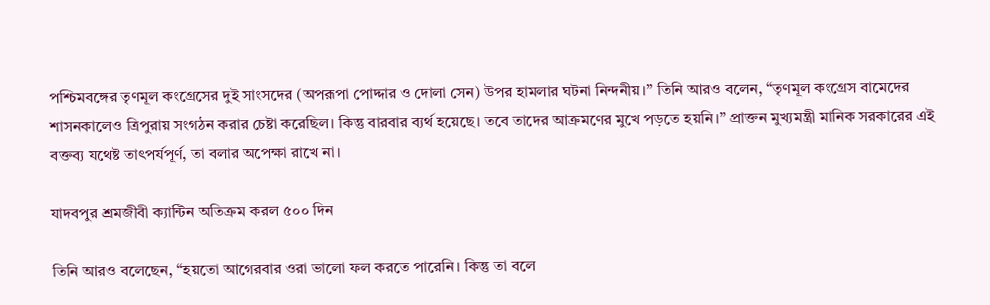পশ্চিমবঙ্গের তৃণমূল কংগ্রেসের দুই সাংসদের (অপরূপা পোদ্দার ও দোলা সেন) উপর হামলার ঘটনা নিন্দনীয়।” তিনি আরও বলেন, “তৃণমূল কংগ্রেস বামেদের শাসনকালেও ত্রিপুরায় সংগঠন করার চেষ্টা করেছিল। কিন্তু বারবার ব্যর্থ হয়েছে। তবে তাদের আক্রমণের মুখে পড়তে হয়নি।” প্রাক্তন মুখ্যমন্ত্রী মানিক সরকারের এই বক্তব্য যথেষ্ট তাৎপর্যপূর্ণ, তা বলার অপেক্ষা রাখে না।

যাদবপুর শ্রমজীবী ক্যান্টিন অতিক্রম করল ৫০০ দিন

তিনি আরও বলেছেন, “হয়তো আগেরবার ওরা ভালো ফল করতে পারেনি। কিন্তু তা বলে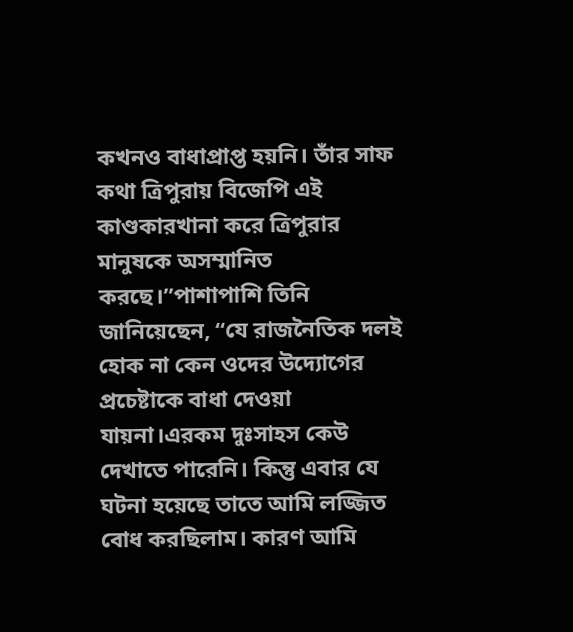কখনও বাধাপ্রাপ্ত হয়নি। তাঁর সাফ কথা ত্রিপুরায় বিজেপি এই কাণ্ডকারখানা করে ত্রিপুরার মানুষকে অসম্মানিত করছে।”পাশাপাশি তিনি জানিয়েছেন, “যে রাজনৈতিক দলই হোক না কেন ওদের উদ্যোগের প্রচেষ্টাকে বাধা দেওয়া যায়না।এরকম দুঃসাহস কেউ দেখাতে পারেনি। কিন্তু এবার যে ঘটনা হয়েছে তাতে আমি লজ্জিত বোধ করছিলাম। কারণ আমি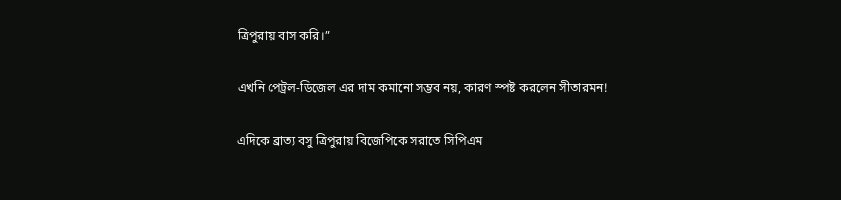ত্রিপুরায় বাস করি।”

এখনি পেট্রল-ডিজেল এর দাম কমানো সম্ভব নয়, কারণ স্পষ্ট করলেন সীতারমন!

এদিকে ব্রাত্য বসু ত্রিপুরায় বিজেপিকে সরাতে সিপিএম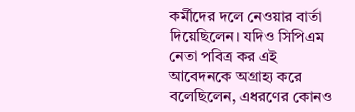কর্মীদের দলে নেওয়ার বার্তা দিয়েছিলেন। যদিও সিপিএম নেতা পবিত্র কর এই আবেদনকে অগ্রাহ্য করে বলেছিলেন, এধরণের কোনও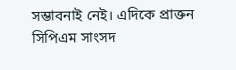সম্ভাবনাই নেই। এদিকে প্রাক্তন সিপিএম সাংসদ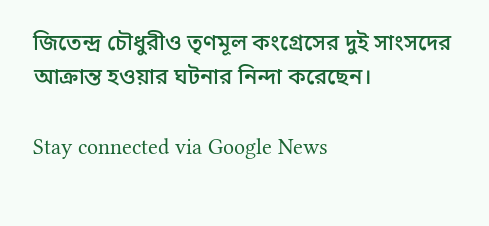জিতেন্দ্র চৌধুরীও তৃণমূল কংগ্রেসের দুই সাংসদের আক্রান্ত হওয়ার ঘটনার নিন্দা করেছেন।

Stay connected via Google News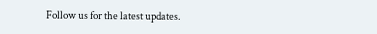Follow us for the latest updates.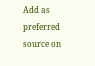Add as preferred source on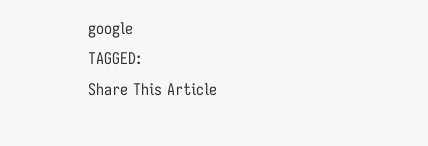google
TAGGED:
Share This Article